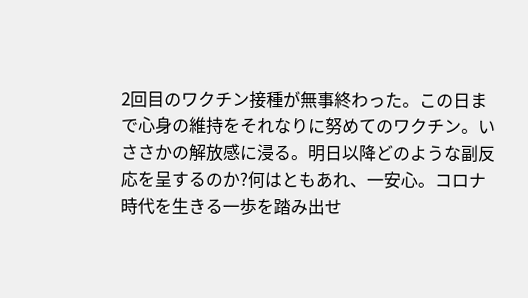2回目のワクチン接種が無事終わった。この日まで心身の維持をそれなりに努めてのワクチン。いささかの解放感に浸る。明日以降どのような副反応を呈するのか?何はともあれ、一安心。コロナ時代を生きる一歩を踏み出せ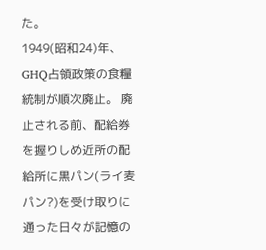た。
1949(昭和24)年、GHQ占領政策の食糧統制が順次廃止。 廃止される前、配給券を握りしめ近所の配給所に黒パン(ライ麦パン?)を受け取りに通った日々が記憶の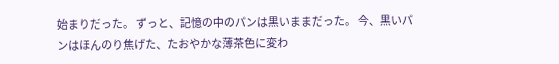始まりだった。 ずっと、記憶の中のパンは黒いままだった。 今、黒いパンはほんのり焦げた、たおやかな薄茶色に変わ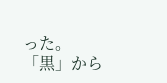った。 「黒」から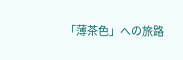「薄茶色」への旅路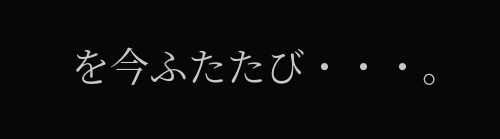を今ふたたび・・・。